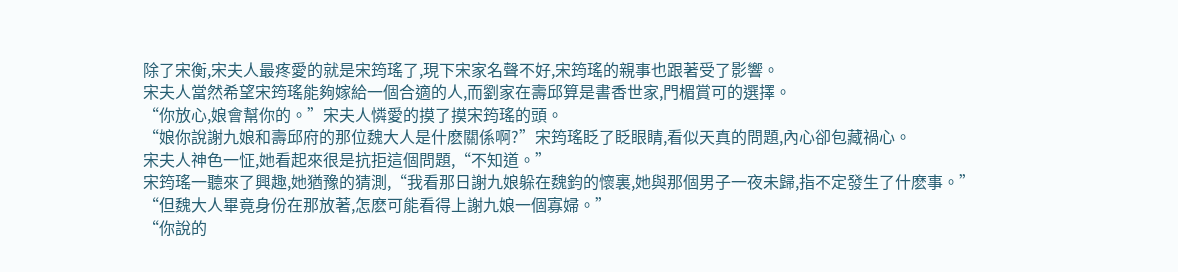除了宋衡,宋夫人最疼愛的就是宋筠瑤了,現下宋家名聲不好,宋筠瑤的親事也跟著受了影響。
宋夫人當然希望宋筠瑤能夠嫁給一個合適的人,而劉家在壽邱算是書香世家,門楣賞可的選擇。
“你放心,娘會幫你的。”宋夫人憐愛的摸了摸宋筠瑤的頭。
“娘你說謝九娘和壽邱府的那位魏大人是什麽關係啊?”宋筠瑤眨了眨眼睛,看似天真的問題,內心卻包藏禍心。
宋夫人神色一怔,她看起來很是抗拒這個問題,“不知道。”
宋筠瑤一聽來了興趣,她猶豫的猜測,“我看那日謝九娘躲在魏鈞的懷裏,她與那個男子一夜未歸,指不定發生了什麽事。”
“但魏大人畢竟身份在那放著,怎麽可能看得上謝九娘一個寡婦。”
“你說的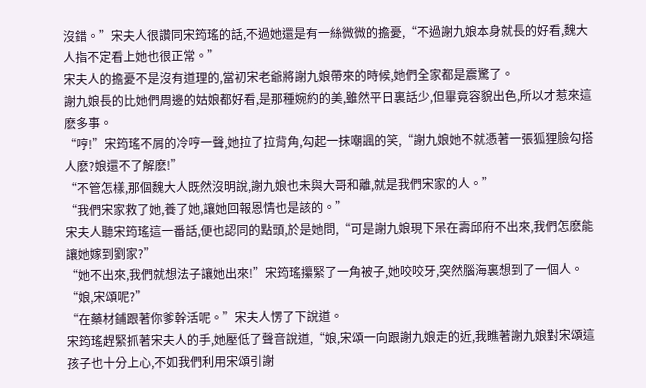沒錯。”宋夫人很讚同宋筠瑤的話,不過她還是有一絲微微的擔憂,“不過謝九娘本身就長的好看,魏大人指不定看上她也很正常。”
宋夫人的擔憂不是沒有道理的,當初宋老爺將謝九娘帶來的時候,她們全家都是震驚了。
謝九娘長的比她們周邊的姑娘都好看,是那種婉約的美,雖然平日裏話少,但畢竟容貌出色,所以才惹來這麽多事。
“哼!”宋筠瑤不屑的冷哼一聲,她拉了拉背角,勾起一抹嘲諷的笑,“謝九娘她不就憑著一張狐狸臉勾搭人麽?娘還不了解麽!”
“不管怎樣,那個魏大人既然沒明說,謝九娘也未與大哥和離,就是我們宋家的人。”
“我們宋家救了她,養了她,讓她回報恩情也是該的。”
宋夫人聽宋筠瑤這一番話,便也認同的點頭,於是她問,“可是謝九娘現下呆在壽邱府不出來,我們怎麽能讓她嫁到劉家?”
“她不出來,我們就想法子讓她出來!”宋筠瑤攥緊了一角被子,她咬咬牙,突然腦海裏想到了一個人。
“娘,宋頌呢?”
“在藥材鋪跟著你爹幹活呢。”宋夫人愣了下說道。
宋筠瑤趕緊抓著宋夫人的手,她壓低了聲音說道,“娘,宋頌一向跟謝九娘走的近,我瞧著謝九娘對宋頌這孩子也十分上心,不如我們利用宋頌引謝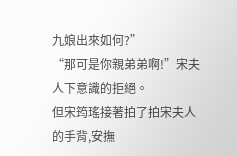九娘出來如何?”
“那可是你親弟弟啊!”宋夫人下意識的拒絕。
但宋筠瑤接著拍了拍宋夫人的手背,安撫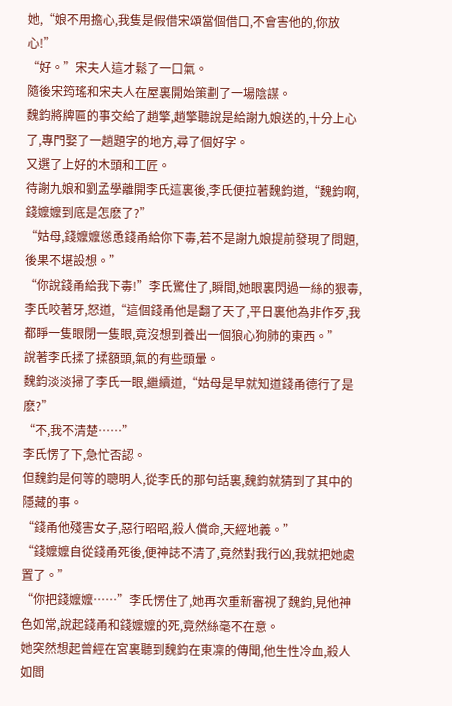她,“娘不用擔心,我隻是假借宋頌當個借口,不會害他的,你放心!”
“好。”宋夫人這才鬆了一口氣。
隨後宋筠瑤和宋夫人在屋裏開始策劃了一場陰謀。
魏鈞將牌匾的事交給了趙擎,趙擎聽說是給謝九娘送的,十分上心了,專門娶了一趟題字的地方,尋了個好字。
又選了上好的木頭和工匠。
待謝九娘和劉孟學離開李氏這裏後,李氏便拉著魏鈞道,“魏鈞啊,錢嬤嬤到底是怎麽了?”
“姑母,錢嬤嬤慫恿錢甬給你下毒,若不是謝九娘提前發現了問題,後果不堪設想。”
“你說錢甬給我下毒!”李氏驚住了,瞬間,她眼裏閃過一絲的狠毒,李氏咬著牙,怒道,“這個錢甬他是翻了天了,平日裏他為非作歹,我都睜一隻眼閉一隻眼,竟沒想到養出一個狼心狗肺的東西。”
說著李氏揉了揉額頭,氣的有些頭暈。
魏鈞淡淡掃了李氏一眼,繼續道,“姑母是早就知道錢甬德行了是麽?”
“不,我不清楚……”
李氏愣了下,急忙否認。
但魏鈞是何等的聰明人,從李氏的那句話裏,魏鈞就猜到了其中的隱藏的事。
“錢甬他殘害女子,惡行昭昭,殺人償命,天經地義。”
“錢嬤嬤自從錢甬死後,便神誌不清了,竟然對我行凶,我就把她處置了。”
“你把錢嬤嬤……”李氏愣住了,她再次重新審視了魏鈞,見他神色如常,說起錢甬和錢嬤嬤的死,竟然絲毫不在意。
她突然想起曾經在宮裏聽到魏鈞在東凜的傳聞,他生性冷血,殺人如閻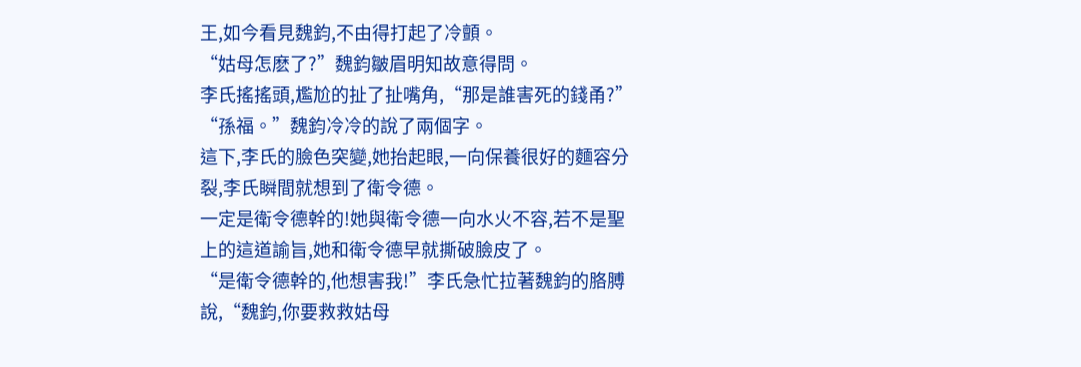王,如今看見魏鈞,不由得打起了冷顫。
“姑母怎麽了?”魏鈞皺眉明知故意得問。
李氏搖搖頭,尷尬的扯了扯嘴角,“那是誰害死的錢甬?”
“孫福。”魏鈞冷冷的說了兩個字。
這下,李氏的臉色突變,她抬起眼,一向保養很好的麵容分裂,李氏瞬間就想到了衛令德。
一定是衛令德幹的!她與衛令德一向水火不容,若不是聖上的這道諭旨,她和衛令德早就撕破臉皮了。
“是衛令德幹的,他想害我!”李氏急忙拉著魏鈞的胳膊說,“魏鈞,你要救救姑母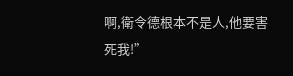啊,衛令德根本不是人,他要害死我!”